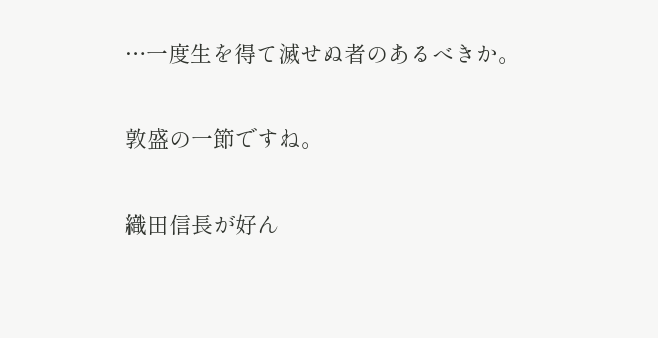…一度生を得て滅せぬ者のあるべきか。

敦盛の一節ですね。

織田信長が好ん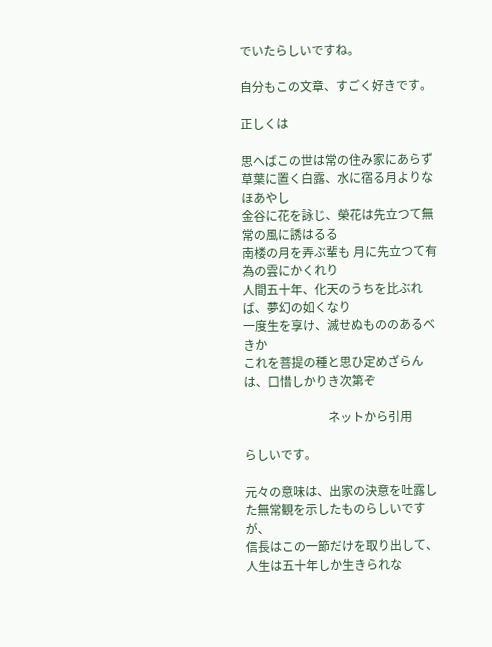でいたらしいですね。

自分もこの文章、すごく好きです。

正しくは

思へばこの世は常の住み家にあらず
草葉に置く白露、水に宿る月よりなほあやし
金谷に花を詠じ、榮花は先立つて無常の風に誘はるる
南楼の月を弄ぶ輩も 月に先立つて有為の雲にかくれり
人間五十年、化天のうちを比ぶれば、夢幻の如くなり
一度生を享け、滅せぬもののあるべきか
これを菩提の種と思ひ定めざらんは、口惜しかりき次第ぞ

                            ネットから引用

らしいです。

元々の意味は、出家の決意を吐露した無常観を示したものらしいですが、
信長はこの一節だけを取り出して、
人生は五十年しか生きられな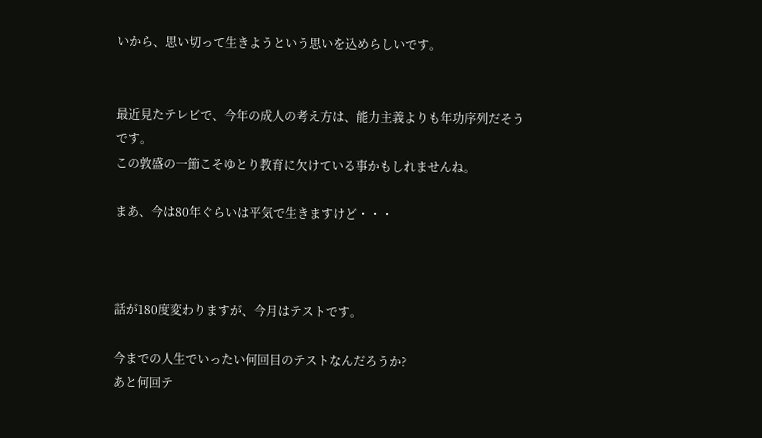いから、思い切って生きようという思いを込めらしいです。


最近見たテレビで、今年の成人の考え方は、能力主義よりも年功序列だそうです。
この敦盛の一節こそゆとり教育に欠けている事かもしれませんね。

まあ、今は80年ぐらいは平気で生きますけど・・・



話が180度変わりますが、今月はテストです。

今までの人生でいったい何回目のテストなんだろうか?
あと何回テ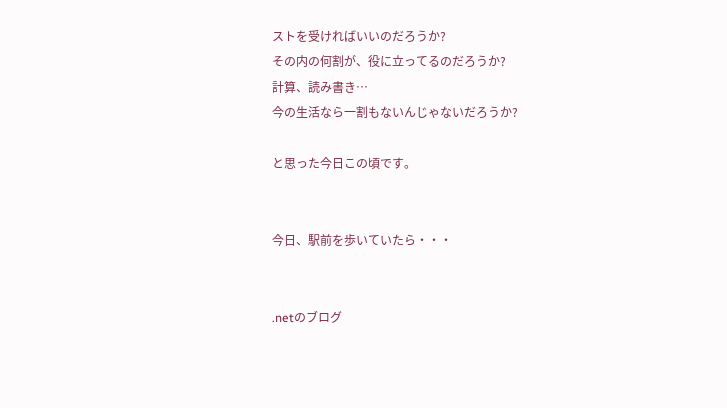ストを受ければいいのだろうか?
その内の何割が、役に立ってるのだろうか?
計算、読み書き…
今の生活なら一割もないんじゃないだろうか?

と思った今日この頃です。


今日、駅前を歩いていたら・・・


.netのブログ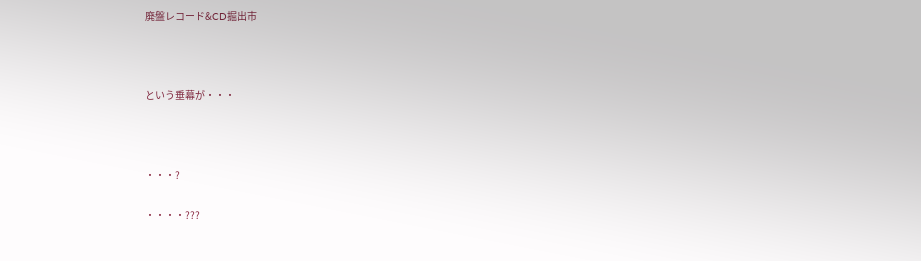廃盤レコード&CD掘出市



という垂幕が・・・



・・・?

・・・・???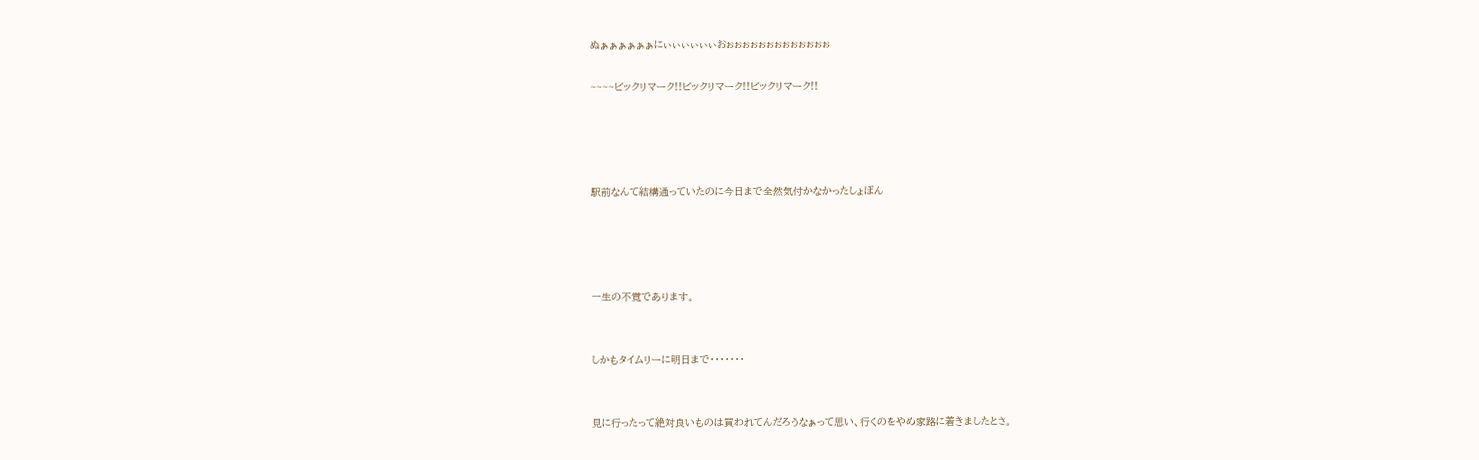ぬぁぁぁぁぁぁにぃぃぃぃぃぃおぉぉぉぉぉぉぉぉぉぉぉぉぉ

~~~~ビックリマーク!!ビックリマーク!!ビックリマーク!!




駅前なんて結構通っていたのに今日まで全然気付かなかったしょぼん




一生の不覚であります。


しかもタイムリーに明日まで・・・・・・・


見に行ったって絶対良いものは買われてんだろうなぁって思い、行くのをやめ家路に着きましたとさ。